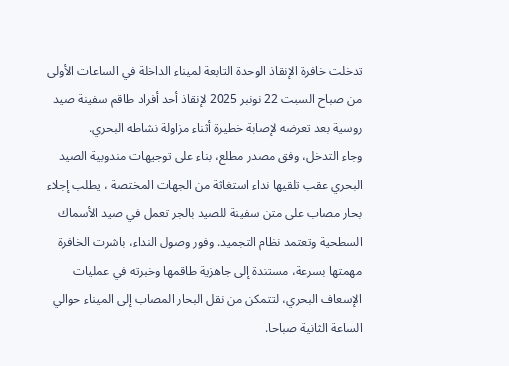تدخلت خافرة الإنقاذ الوحدة التابعة لميناء الداخلة في الساعات الأولى من صباح السبت 22 نونبر 2025 لإنقاذ أحد أفراد طاقم سفينة صيد روسية بعد تعرضه لإصابة خطيرة أثناء مزاولة نشاطه البحري.
وجاء التدخل، وفق مصدر مطلع، بناء على توجيهات مندوبية الصيد البحري عقب تلقيها نداء استغاثة من الجهات المختصة ، يطلب إجلاء بحار مصاب على متن سفينة للصيد بالجر تعمل في صيد الأسماك السطحية وتعتمد نظام التجميد. وفور وصول النداء، باشرت الخافرة مهمتها بسرعة، مستندة إلى جاهزية طاقمها وخبرته في عمليات الإسعاف البحري، لتتمكن من نقل البحار المصاب إلى الميناء حوالي الساعة الثانية صباحا.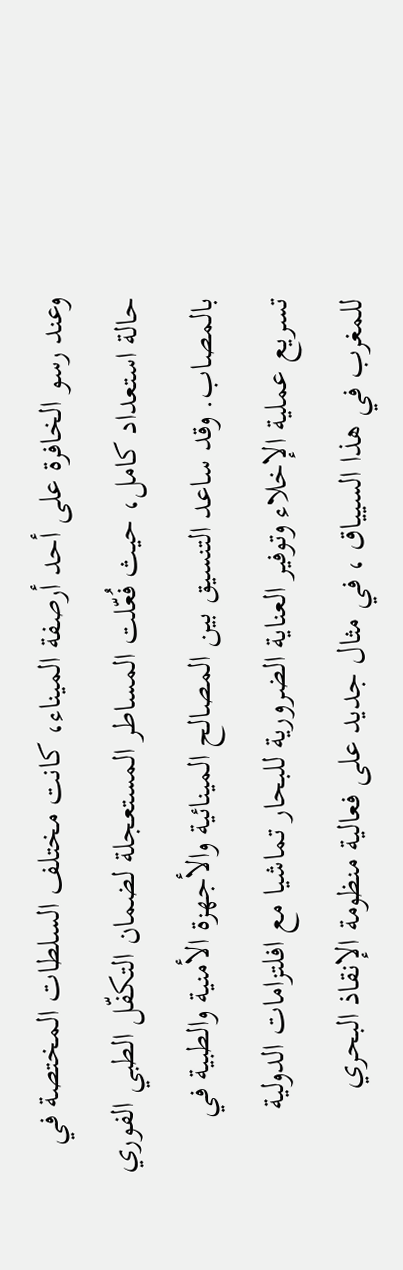وعند رسو الخافرة على أحد أرصفة الميناء، كانت مختلف السلطات المختصة في حالة استعداد كامل، حيث فُعّلت المساطر المستعجلة لضمان التكفّل الطبي الفوري بالمصاب. وقد ساعد التنسيق بين المصالح المينائية والأجهزة الأمنية والطبية في تسريع عملية الإخلاء وتوفير العناية الضرورية للبحار تماشيا مع افلتزامات الدولية للمغرب في هذا السيياق ، في مثال جديد على فعالية منظومة الإنقاذ البحري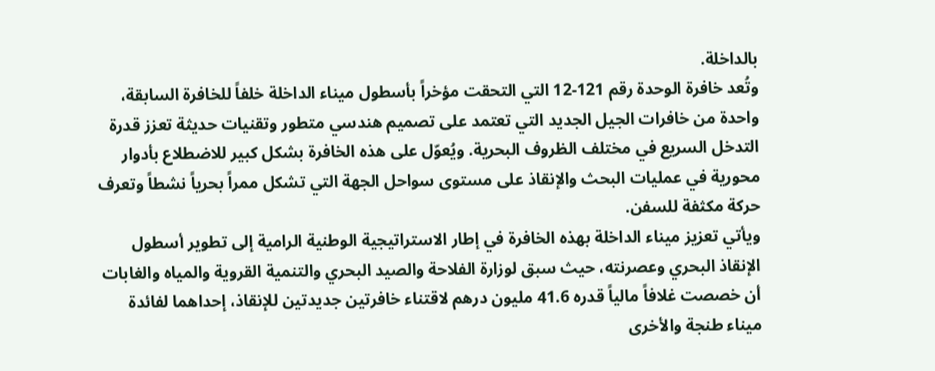بالداخلة.
وتُعد خافرة الوحدة رقم 121-12 التي التحقت مؤخراً بأسطول ميناء الداخلة خلفاً للخافرة السابقة، واحدة من خافرات الجيل الجديد التي تعتمد على تصميم هندسي متطور وتقنيات حديثة تعزز قدرة التدخل السريع في مختلف الظروف البحرية. ويُعوّل على هذه الخافرة بشكل كبير للاضطلاع بأدوار محورية في عمليات البحث والإنقاذ على مستوى سواحل الجهة التي تشكل ممراً بحرياً نشطاً وتعرف حركة مكثفة للسفن.
ويأتي تعزيز ميناء الداخلة بهذه الخافرة في إطار الاستراتيجية الوطنية الرامية إلى تطوير أسطول الإنقاذ البحري وعصرنته، حيث سبق لوزارة الفلاحة والصيد البحري والتنمية القروية والمياه والغابات أن خصصت غلافاً مالياً قدره 41.6 مليون درهم لاقتناء خافرتين جديدتين للإنقاذ، إحداهما لفائدة ميناء طنجة والأخرى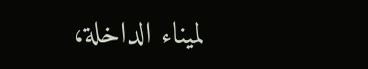لميناء الداخلة،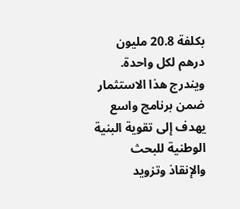بكلفة 20.8 مليون درهم لكل واحدة.
ويندرج هذا الاستثمار ضمن برنامج واسع يهدف إلى تقوية البنية الوطنية للبحث والإنقاذ وتزويد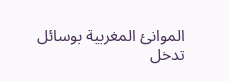الموانئ المغربية بوسائل تدخل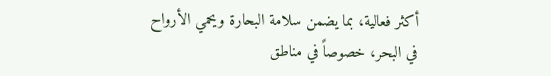أكثر فعالية، بما يضمن سلامة البحارة ويحمي الأرواح في البحر، خصوصاً في مناطق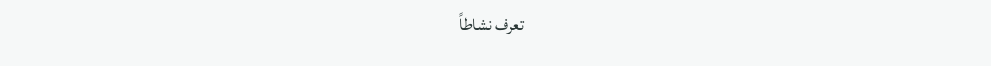تعرف نشاطاً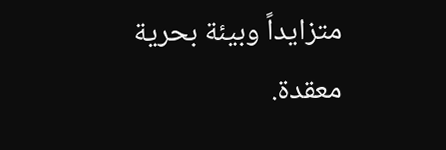متزايداً وبيئة بحرية معقدة.